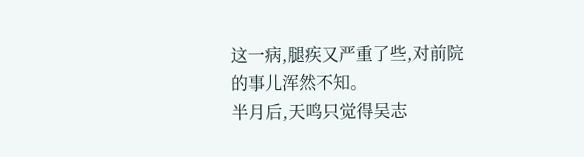这一病,腿疾又严重了些,对前院的事儿浑然不知。
半月后,天鸣只觉得吴志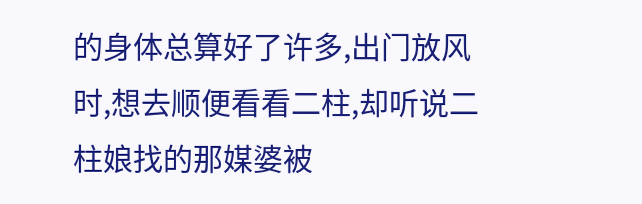的身体总算好了许多,出门放风时,想去顺便看看二柱,却听说二柱娘找的那媒婆被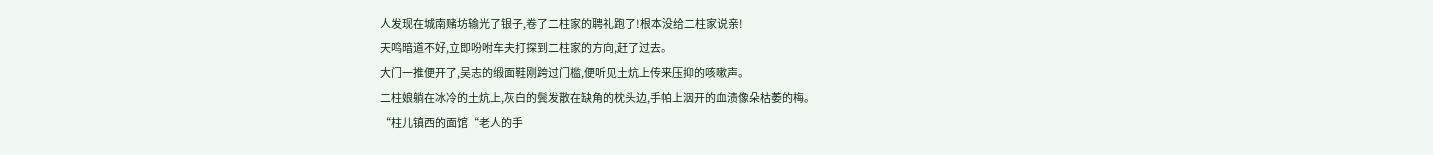人发现在城南赌坊输光了银子,卷了二柱家的聘礼跑了!根本没给二柱家说亲!
天鸣暗道不好,立即吩咐车夫打探到二柱家的方向,赶了过去。
大门一推便开了,吴志的缎面鞋刚跨过门槛,便听见土炕上传来压抑的咳嗽声。
二柱娘躺在冰冷的土炕上,灰白的鬓发散在缺角的枕头边,手帕上洇开的血渍像朵枯萎的梅。
“柱儿镇西的面馆“老人的手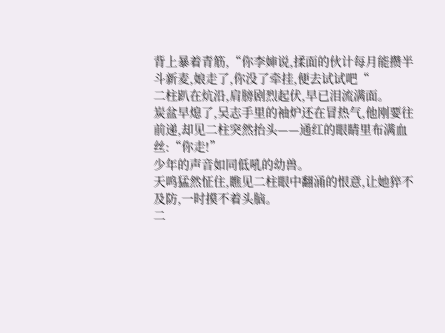背上暴着青筋,“你李婶说,揉面的伙计每月能攒半斗新麦,娘走了,你没了牵挂,便去试试吧“
二柱趴在炕沿,肩膀剧烈起伏,早已泪流满面。
炭盆早熄了,吴志手里的袖炉还在冒热气,他刚要往前递,却见二柱突然抬头——通红的眼睛里布满血丝:“你走!”
少年的声音如同低吼的幼兽。
天鸣猛然怔住,瞧见二柱眼中翻涌的恨意,让她猝不及防,一时摸不着头脑。
二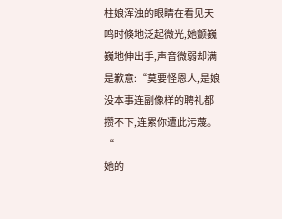柱娘浑浊的眼睛在看见天鸣时倏地泛起微光,她颤巍巍地伸出手,声音微弱却满是歉意:“莫要怪恩人,是娘没本事连副像样的聘礼都攒不下,连累你遭此污蔑。“
她的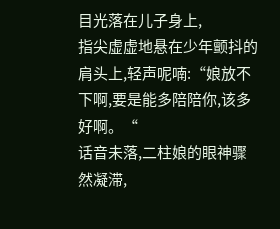目光落在儿子身上,
指尖虚虚地悬在少年颤抖的肩头上,轻声呢喃:“娘放不下啊,要是能多陪陪你,该多好啊。“
话音未落,二柱娘的眼神骤然凝滞,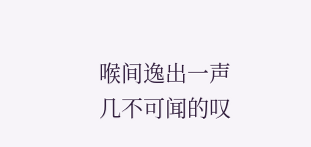喉间逸出一声几不可闻的叹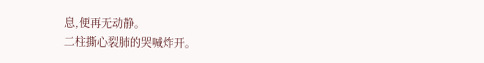息,便再无动静。
二柱撕心裂肺的哭喊炸开。